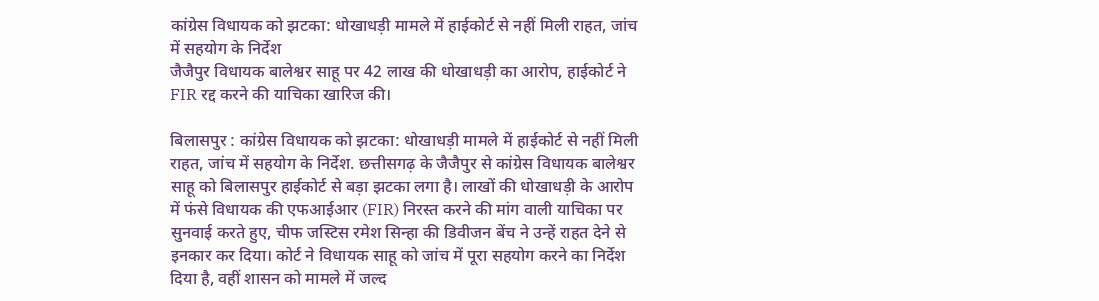कांग्रेस विधायक को झटका: धोखाधड़ी मामले में हाईकोर्ट से नहीं मिली राहत, जांच में सहयोग के निर्देश
जैजैपुर विधायक बालेश्वर साहू पर 42 लाख की धोखाधड़ी का आरोप, हाईकोर्ट ने FIR रद्द करने की याचिका खारिज की।

बिलासपुर : कांग्रेस विधायक को झटका: धोखाधड़ी मामले में हाईकोर्ट से नहीं मिली राहत, जांच में सहयोग के निर्देश. छत्तीसगढ़ के जैजैपुर से कांग्रेस विधायक बालेश्वर साहू को बिलासपुर हाईकोर्ट से बड़ा झटका लगा है। लाखों की धोखाधड़ी के आरोप में फंसे विधायक की एफआईआर (FIR) निरस्त करने की मांग वाली याचिका पर सुनवाई करते हुए, चीफ जस्टिस रमेश सिन्हा की डिवीजन बेंच ने उन्हें राहत देने से इनकार कर दिया। कोर्ट ने विधायक साहू को जांच में पूरा सहयोग करने का निर्देश दिया है, वहीं शासन को मामले में जल्द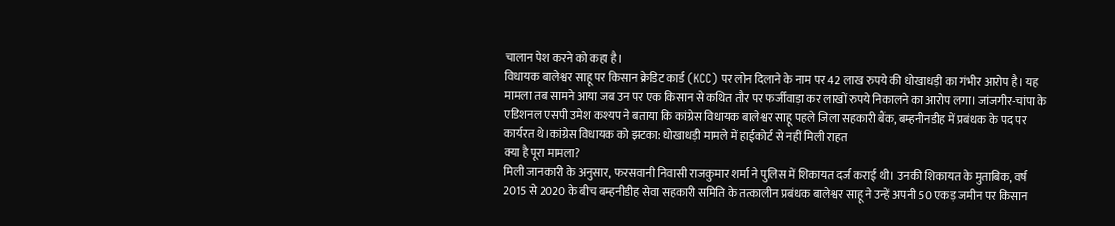चालान पेश करने को कहा है।
विधायक बालेश्वर साहू पर किसान क्रेडिट कार्ड (KCC) पर लोन दिलाने के नाम पर 42 लाख रुपये की धोखाधड़ी का गंभीर आरोप है। यह मामला तब सामने आया जब उन पर एक किसान से कथित तौर पर फर्जीवाड़ा कर लाखों रुपये निकालने का आरोप लगा। जांजगीर-चांपा के एडिशनल एसपी उमेश कश्यप ने बताया कि कांग्रेस विधायक बालेश्वर साहू पहले जिला सहकारी बैंक, बम्हनीनडीह में प्रबंधक के पद पर कार्यरत थे।कांग्रेस विधायक को झटका: धोखाधड़ी मामले में हाईकोर्ट से नहीं मिली राहत
क्या है पूरा मामला?
मिली जानकारी के अनुसार, फरसवानी निवासी राजकुमार शर्मा ने पुलिस में शिकायत दर्ज कराई थी। उनकी शिकायत के मुताबिक, वर्ष 2015 से 2020 के बीच बम्हनीडीह सेवा सहकारी समिति के तत्कालीन प्रबंधक बालेश्वर साहू ने उन्हें अपनी 50 एकड़ जमीन पर किसान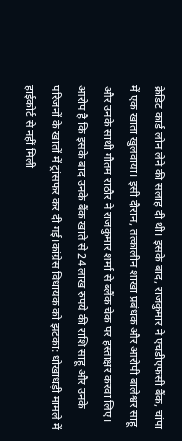क्रेडिट कार्ड लोन लेने की सलाह दी थी। इसके बाद, राजकुमार ने एचडीएफसी बैंक, चांपा में एक खाता खुलवाया। इसी दौरान, तत्कालीन शाखा प्रबंधक और आरोपी बालेश्वर साहू और उनके साथी गौतम राठौर ने राजकुमार शर्मा से ब्लैंक चेक पर हस्ताक्षर करवा लिए। आरोप है कि इसके बाद उनके बैंक खाते से 24 लाख रुपये की राशि साहू और उनके परिजनों के खातों में ट्रांसफर कर दी गई।कांग्रेस विधायक को झटका: धोखाधड़ी मामले में हाईकोर्ट से नहीं मिली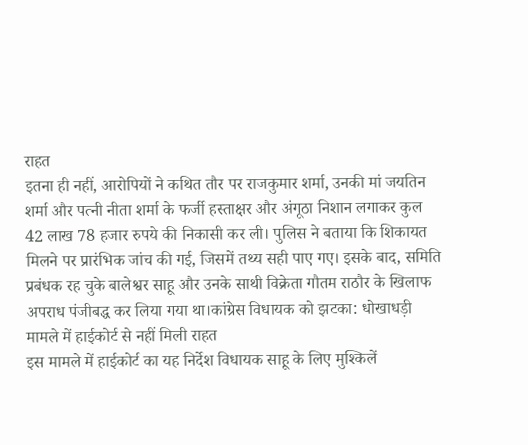राहत
इतना ही नहीं, आरोपियों ने कथित तौर पर राजकुमार शर्मा, उनकी मां जयतिन शर्मा और पत्नी नीता शर्मा के फर्जी हस्ताक्षर और अंगूठा निशान लगाकर कुल 42 लाख 78 हजार रुपये की निकासी कर ली। पुलिस ने बताया कि शिकायत मिलने पर प्रारंभिक जांच की गई, जिसमें तथ्य सही पाए गए। इसके बाद, समिति प्रबंधक रह चुके बालेश्वर साहू और उनके साथी विक्रेता गौतम राठौर के खिलाफ अपराध पंजीबद्ध कर लिया गया था।कांग्रेस विधायक को झटका: धोखाधड़ी मामले में हाईकोर्ट से नहीं मिली राहत
इस मामले में हाईकोर्ट का यह निर्देश विधायक साहू के लिए मुश्किलें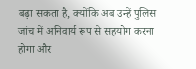बढ़ा सकता है, क्योंकि अब उन्हें पुलिस जांच में अनिवार्य रूप से सहयोग करना होगा और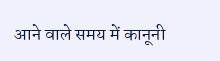आने वाले समय में कानूनी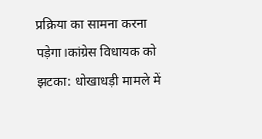प्रक्रिया का सामना करना पड़ेगा।कांग्रेस विधायक को झटका: धोखाधड़ी मामले में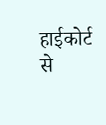हाईकोर्ट से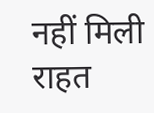नहीं मिली राहत